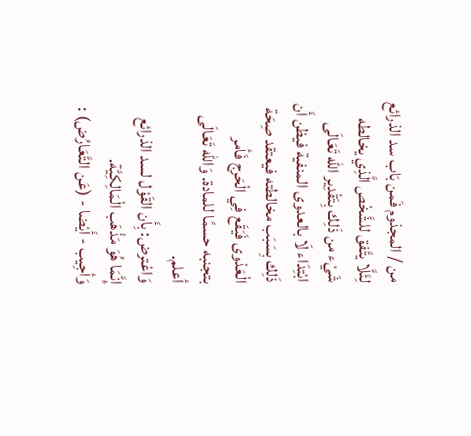من / المجذوم فَمن بَاب سد الذرائع لِئَلَّا يتَّفق للشَّخْص الَّذِي يخالطه شَيْء من ذَلِك بِتَقْدِير الله تَعَالَى ابْتِدَاء لَا بالعدوى المنفية فيظن أَن ذَلِك بِسَبَب مخالطته فيعتقد صِحَة الْعَدْوى فَيَقَع فِي الْحَرج فَأمر بتجنبه حسمًا للمادة. وَالله تَعَالَى أعلم.
وَاعْترض: بِأَن القَوْل لسد الذرائع إِنَّمَا هُوَ مَذْهَب الْمَالِكِيَّة.
وَأجِيب - أَيْضا - (عَن التَّعَارُض) :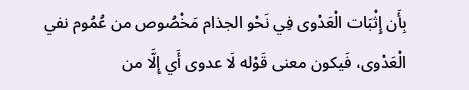بِأَن إِثْبَات الْعَدْوى فِي نَحْو الجذام مَخْصُوص من عُمُوم نفي الْعَدْوى، فَيكون معنى قَوْله لَا عدوى أَي إِلَّا من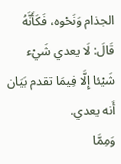الجذام وَنَحْوه، فَكَأَنَّهُ قَالَ: لَا يعدي شَيْء شَيْئا إِلَّا فِيمَا تقدم بَيَان أَنه يعدي.
وَمِمَّا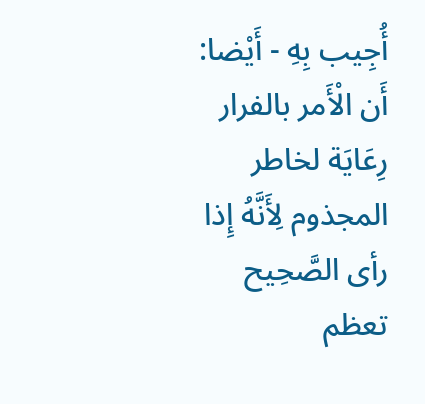أُجِيب بِهِ - أَيْضا: أَن الْأَمر بالفرار رِعَايَة لخاطر المجذوم لِأَنَّهُ إِذا رأى الصَّحِيح تعظم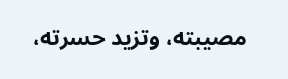مصيبته، وتزيد حسرته،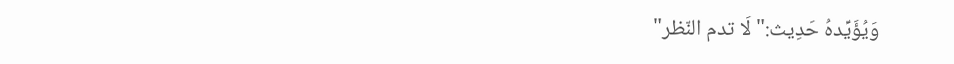وَيُؤَيِّدهُ حَدِيث:"لَا تدم النّظر"